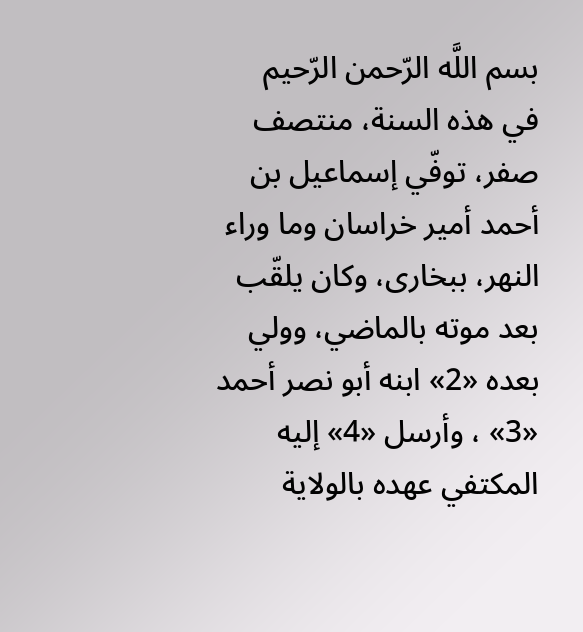بسم اللَّه الرّحمن الرّحيم
في هذه السنة، منتصف صفر، توفّي إسماعيل بن أحمد أمير خراسان وما وراء النهر، ببخارى، وكان يلقّب بعد موته بالماضي، وولي بعده «2» ابنه أبو نصر أحمد «3» ، وأرسل «4» إليه المكتفي عهده بالولاية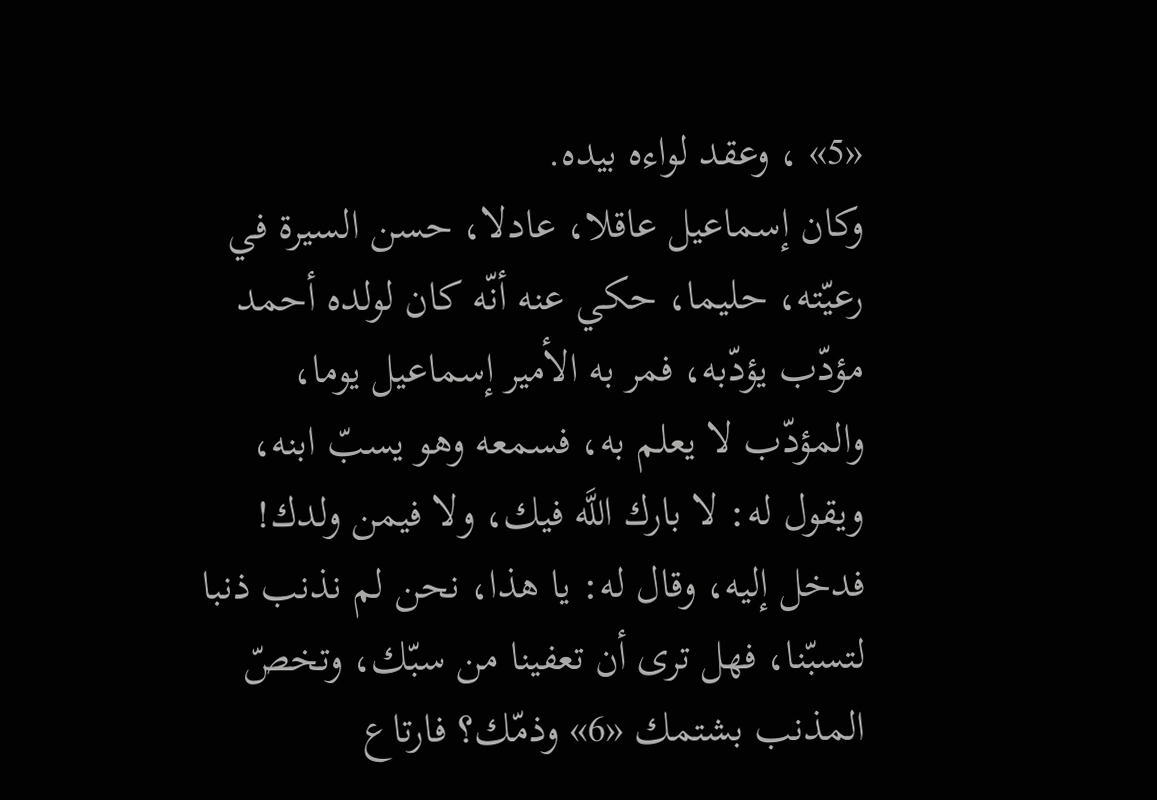«5» ، وعقد لواءه بيده.
وكان إسماعيل عاقلا، عادلا، حسن السيرة في رعيّته، حليما، حكي عنه أنّه كان لولده أحمد مؤدّب يؤدّبه، فمر به الأمير إسماعيل يوما، والمؤدّب لا يعلم به، فسمعه وهو يسبّ ابنه، ويقول له: لا بارك اللَّه فيك، ولا فيمن ولدك! فدخل إليه، وقال له: يا هذا، نحن لم نذنب ذنبا لتسبّنا، فهل ترى أن تعفينا من سبّك، وتخصّ المذنب بشتمك «6» وذمّك؟ فارتاع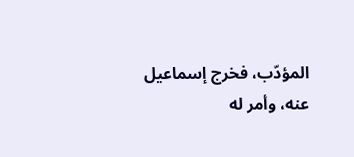المؤدّب، فخرج إسماعيل عنه، وأمر له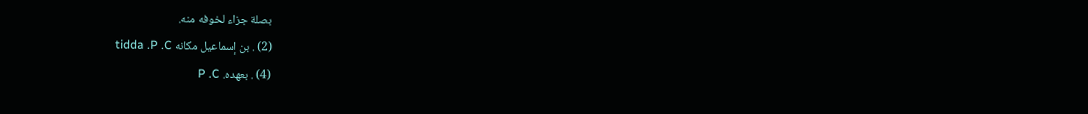بصلة جزاء لخوفه منه.
(2) . بن إسماعيل مكانه tidda .P .C
(4) . بعهده. P .C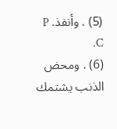(5) . وأنفذ. P .C
(6) . ومحض الذنب يشتمك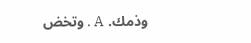وذمك. A . وتخض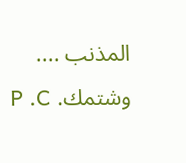المذنب .... وشتمك. P .C